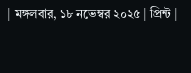| মঙ্গলবার, ১৮ নভেম্বর ২০২৫ | প্রিন্ট |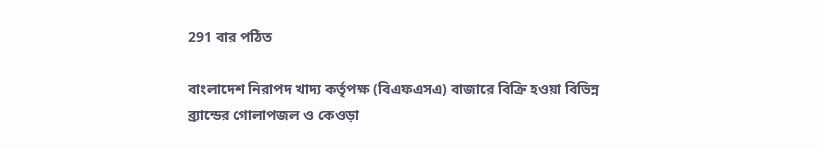291 বার পঠিত

বাংলাদেশ নিরাপদ খাদ্য কর্তৃপক্ষ (বিএফএসএ) বাজারে বিক্রি হওয়া বিভিন্ন ব্র্যান্ডের গোলাপজল ও কেওড়া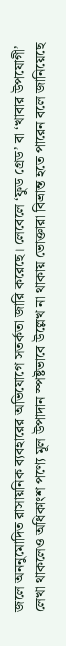জলে অননুমোদিত রাসায়নিক ব্যবহারের অভিযোগে সতর্কতা জারি করেছে। লেবেলে ‘ফুড গ্রেড’ বা ‘খাবার উপযোগী’ লেখা থাকলেও অধিকাংশ পণ্যে মূল উপাদান স্পষ্টভাবে উল্লেখ না থাকায় ভোক্তারা বিভ্রান্ত হতে পারেন বলে জানিয়েছে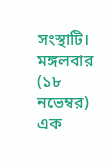সংস্থাটি।
মঙ্গলবার (১৮ নভেম্বর) এক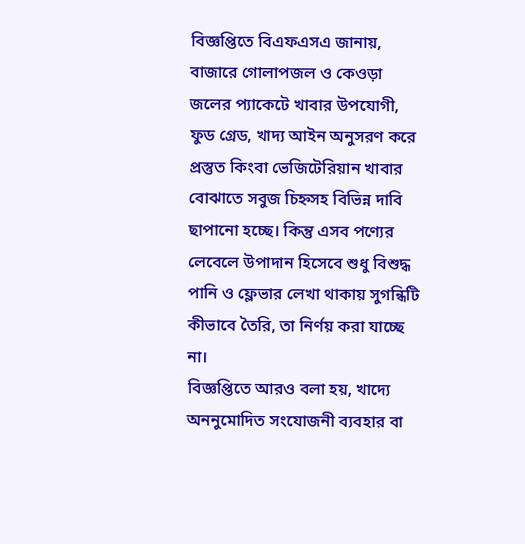বিজ্ঞপ্তিতে বিএফএসএ জানায়, বাজারে গোলাপজল ও কেওড়া জলের প্যাকেটে খাবার উপযোগী, ফুড গ্রেড, খাদ্য আইন অনুসরণ করে প্রস্তুত কিংবা ভেজিটেরিয়ান খাবার বোঝাতে সবুজ চিহ্নসহ বিভিন্ন দাবি ছাপানো হচ্ছে। কিন্তু এসব পণ্যের লেবেলে উপাদান হিসেবে শুধু বিশুদ্ধ পানি ও ফ্লেভার লেখা থাকায় সুগন্ধিটি কীভাবে তৈরি, তা নির্ণয় করা যাচ্ছে না।
বিজ্ঞপ্তিতে আরও বলা হয়, খাদ্যে অননুমোদিত সংযোজনী ব্যবহার বা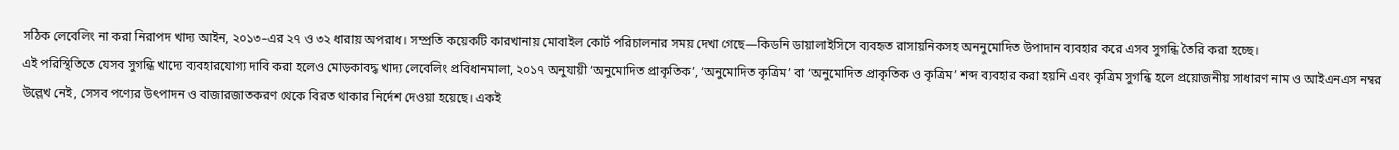সঠিক লেবেলিং না করা নিরাপদ খাদ্য আইন, ২০১৩–এর ২৭ ও ৩২ ধারায় অপরাধ। সম্প্রতি কয়েকটি কারখানায় মোবাইল কোর্ট পরিচালনার সময় দেখা গেছে—কিডনি ডায়ালাইসিসে ব্যবহৃত রাসায়নিকসহ অননুমোদিত উপাদান ব্যবহার করে এসব সুগন্ধি তৈরি করা হচ্ছে।
এই পরিস্থিতিতে যেসব সুগন্ধি খাদ্যে ব্যবহারযোগ্য দাবি করা হলেও মোড়কাবদ্ধ খাদ্য লেবেলিং প্রবিধানমালা, ২০১৭ অনুযায়ী ‘অনুমোদিত প্রাকৃতিক’, ‘অনুমোদিত কৃত্রিম’ বা ‘অনুমোদিত প্রাকৃতিক ও কৃত্রিম’ শব্দ ব্যবহার করা হয়নি এবং কৃত্রিম সুগন্ধি হলে প্রয়োজনীয় সাধারণ নাম ও আইএনএস নম্বর উল্লেখ নেই, সেসব পণ্যের উৎপাদন ও বাজারজাতকরণ থেকে বিরত থাকার নির্দেশ দেওয়া হয়েছে। একই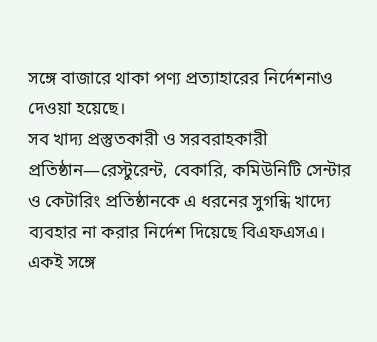সঙ্গে বাজারে থাকা পণ্য প্রত্যাহারের নির্দেশনাও দেওয়া হয়েছে।
সব খাদ্য প্রস্তুতকারী ও সরবরাহকারী প্রতিষ্ঠান—রেস্টুরেন্ট, বেকারি, কমিউনিটি সেন্টার ও কেটারিং প্রতিষ্ঠানকে এ ধরনের সুগন্ধি খাদ্যে ব্যবহার না করার নির্দেশ দিয়েছে বিএফএসএ। একই সঙ্গে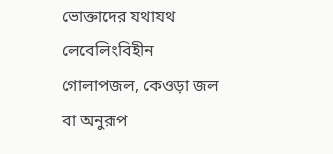ভোক্তাদের যথাযথ লেবেলিংবিহীন গোলাপজল, কেওড়া জল বা অনুরূপ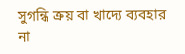সুগন্ধি ক্রয় বা খাদ্যে ব্যবহার না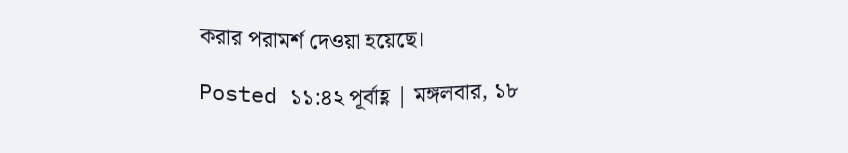করার পরামর্শ দেওয়া হয়েছে।

Posted ১১:৪২ পূর্বাহ্ণ | মঙ্গলবার, ১৮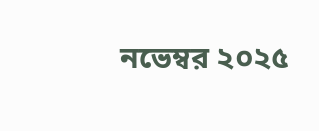নভেম্বর ২০২৫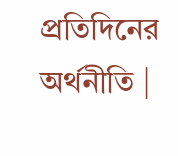প্রতিদিনের অর্থনীতি |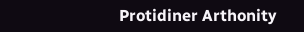Protidiner Arthonity